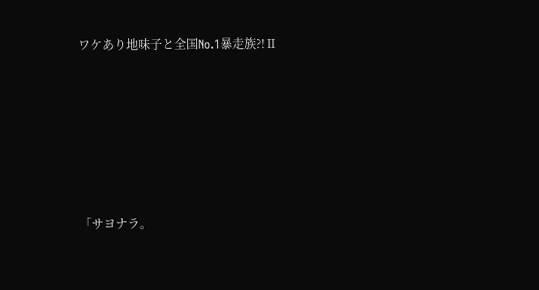ワケあり地味子と全国No.1暴走族?!Ⅱ






「サヨナラ。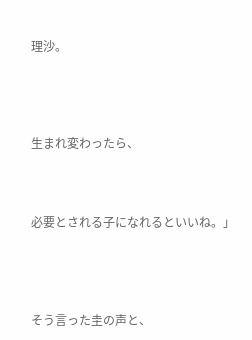理沙。




生まれ変わったら、



必要とされる子になれるといいね。」




そう言った圭の声と、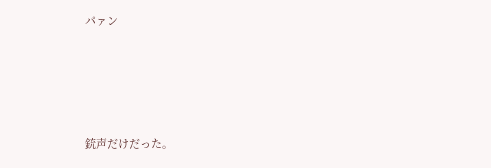パァン





銃声だけだった。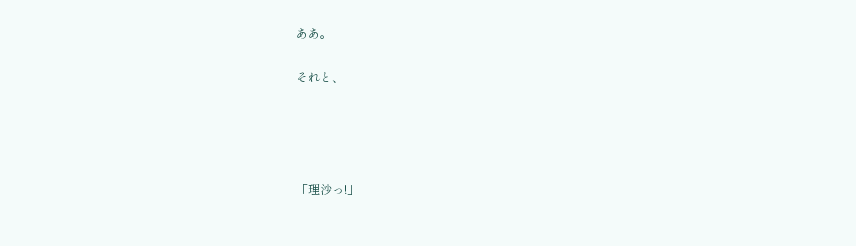ああ。

それと、




「理沙っ!」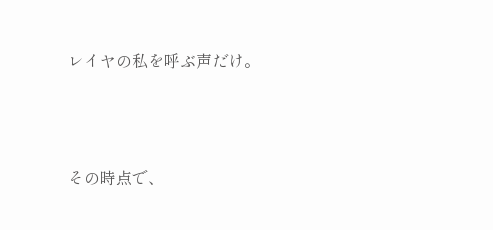レイヤの私を呼ぶ声だけ。





その時点で、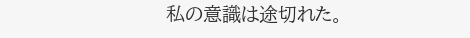私の意識は途切れた。